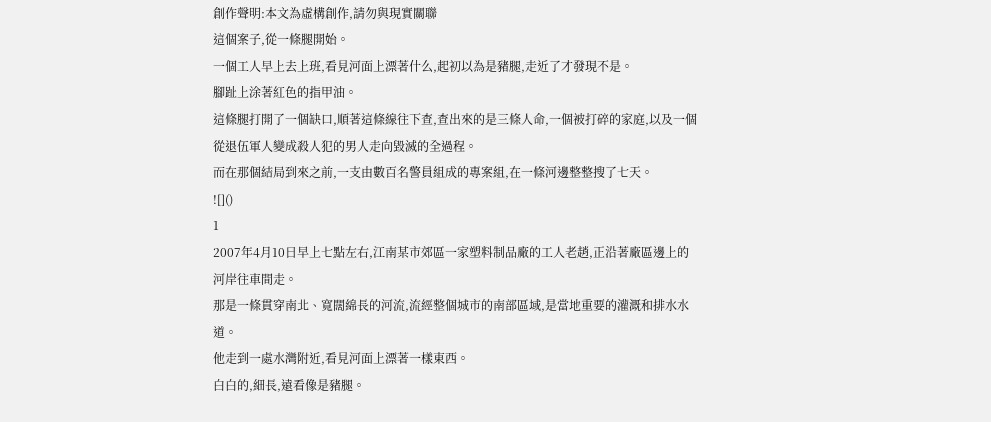創作聲明:本文為虛構創作,請勿與現實關聯
這個案子,從一條腿開始。
一個工人早上去上班,看見河面上漂著什么,起初以為是豬腿,走近了才發現不是。
腳趾上涂著紅色的指甲油。
這條腿打開了一個缺口,順著這條線往下查,查出來的是三條人命,一個被打碎的家庭,以及一個從退伍軍人變成殺人犯的男人走向毀滅的全過程。
而在那個結局到來之前,一支由數百名警員組成的專案組,在一條河邊整整搜了七天。
![]()
1
2007年4月10日早上七點左右,江南某市郊區一家塑料制品廠的工人老趙,正沿著廠區邊上的河岸往車間走。
那是一條貫穿南北、寬闊綿長的河流,流經整個城市的南部區域,是當地重要的灌溉和排水水道。
他走到一處水灣附近,看見河面上漂著一樣東西。
白白的,細長,遠看像是豬腿。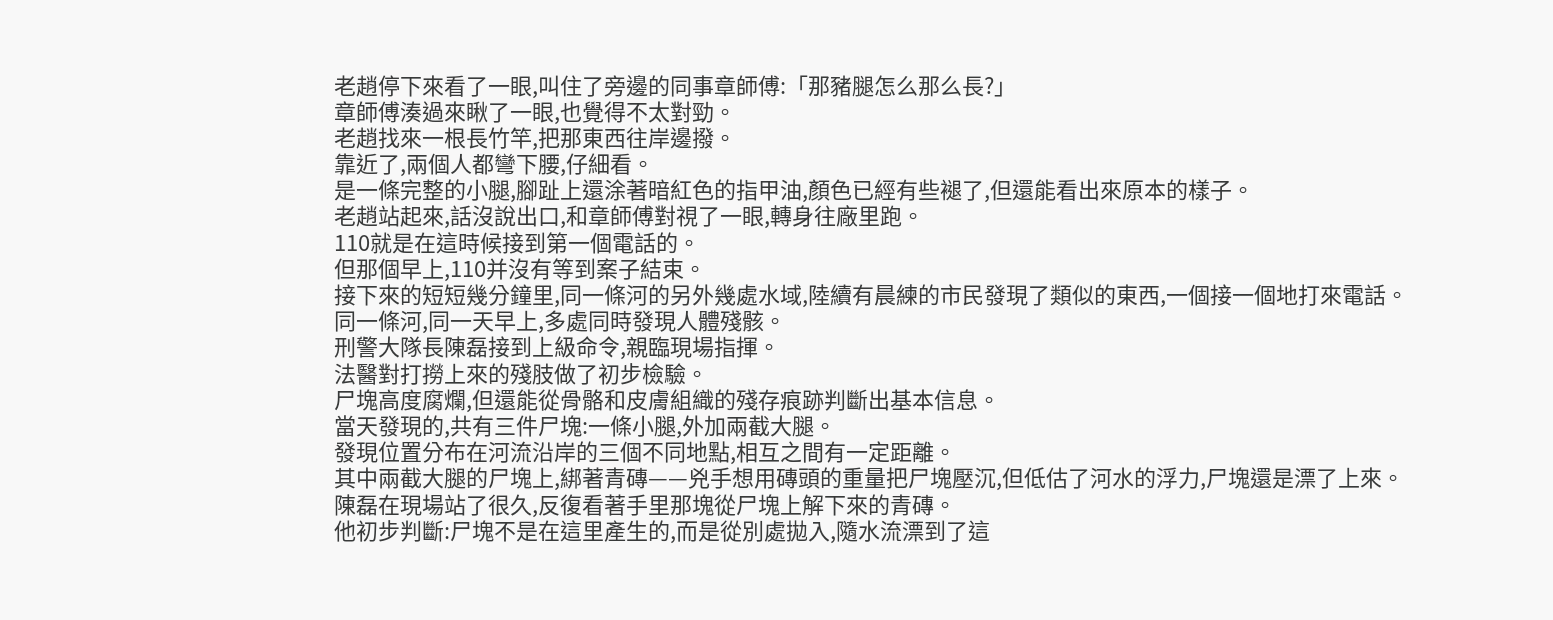老趙停下來看了一眼,叫住了旁邊的同事章師傅:「那豬腿怎么那么長?」
章師傅湊過來瞅了一眼,也覺得不太對勁。
老趙找來一根長竹竿,把那東西往岸邊撥。
靠近了,兩個人都彎下腰,仔細看。
是一條完整的小腿,腳趾上還涂著暗紅色的指甲油,顏色已經有些褪了,但還能看出來原本的樣子。
老趙站起來,話沒說出口,和章師傅對視了一眼,轉身往廠里跑。
110就是在這時候接到第一個電話的。
但那個早上,110并沒有等到案子結束。
接下來的短短幾分鐘里,同一條河的另外幾處水域,陸續有晨練的市民發現了類似的東西,一個接一個地打來電話。
同一條河,同一天早上,多處同時發現人體殘骸。
刑警大隊長陳磊接到上級命令,親臨現場指揮。
法醫對打撈上來的殘肢做了初步檢驗。
尸塊高度腐爛,但還能從骨骼和皮膚組織的殘存痕跡判斷出基本信息。
當天發現的,共有三件尸塊:一條小腿,外加兩截大腿。
發現位置分布在河流沿岸的三個不同地點,相互之間有一定距離。
其中兩截大腿的尸塊上,綁著青磚——兇手想用磚頭的重量把尸塊壓沉,但低估了河水的浮力,尸塊還是漂了上來。
陳磊在現場站了很久,反復看著手里那塊從尸塊上解下來的青磚。
他初步判斷:尸塊不是在這里產生的,而是從別處拋入,隨水流漂到了這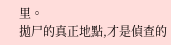里。
拋尸的真正地點,才是偵查的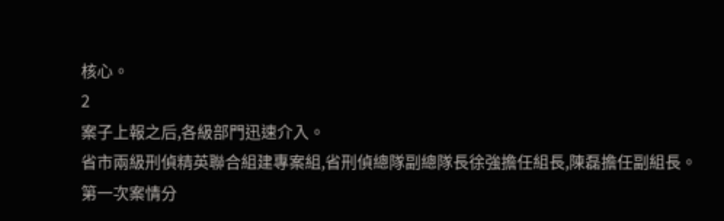核心。
2
案子上報之后,各級部門迅速介入。
省市兩級刑偵精英聯合組建專案組,省刑偵總隊副總隊長徐強擔任組長,陳磊擔任副組長。
第一次案情分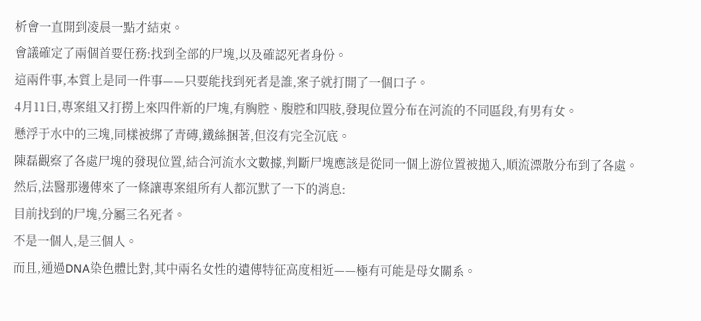析會一直開到凌晨一點才結束。
會議確定了兩個首要任務:找到全部的尸塊,以及確認死者身份。
這兩件事,本質上是同一件事——只要能找到死者是誰,案子就打開了一個口子。
4月11日,專案組又打撈上來四件新的尸塊,有胸腔、腹腔和四肢,發現位置分布在河流的不同區段,有男有女。
懸浮于水中的三塊,同樣被綁了青磚,鐵絲捆著,但沒有完全沉底。
陳磊觀察了各處尸塊的發現位置,結合河流水文數據,判斷尸塊應該是從同一個上游位置被拋入,順流漂散分布到了各處。
然后,法醫那邊傳來了一條讓專案組所有人都沉默了一下的消息:
目前找到的尸塊,分屬三名死者。
不是一個人,是三個人。
而且,通過DNA染色體比對,其中兩名女性的遺傳特征高度相近——極有可能是母女關系。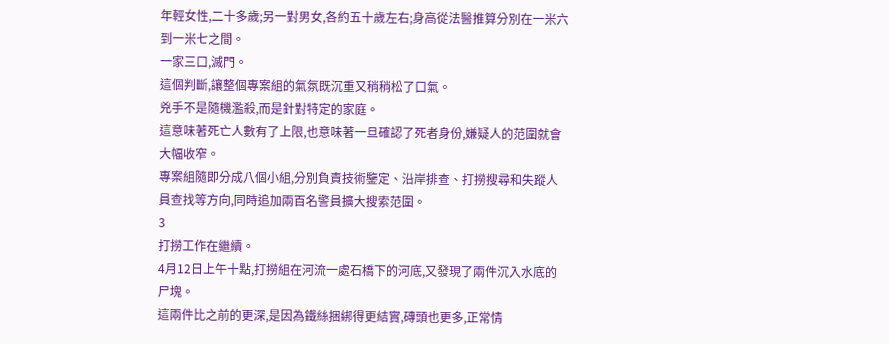年輕女性,二十多歲;另一對男女,各約五十歲左右;身高從法醫推算分別在一米六到一米七之間。
一家三口,滅門。
這個判斷,讓整個專案組的氣氛既沉重又稍稍松了口氣。
兇手不是隨機濫殺,而是針對特定的家庭。
這意味著死亡人數有了上限,也意味著一旦確認了死者身份,嫌疑人的范圍就會大幅收窄。
專案組隨即分成八個小組,分別負責技術鑒定、沿岸排查、打撈搜尋和失蹤人員查找等方向,同時追加兩百名警員擴大搜索范圍。
3
打撈工作在繼續。
4月12日上午十點,打撈組在河流一處石橋下的河底,又發現了兩件沉入水底的尸塊。
這兩件比之前的更深,是因為鐵絲捆綁得更結實,磚頭也更多,正常情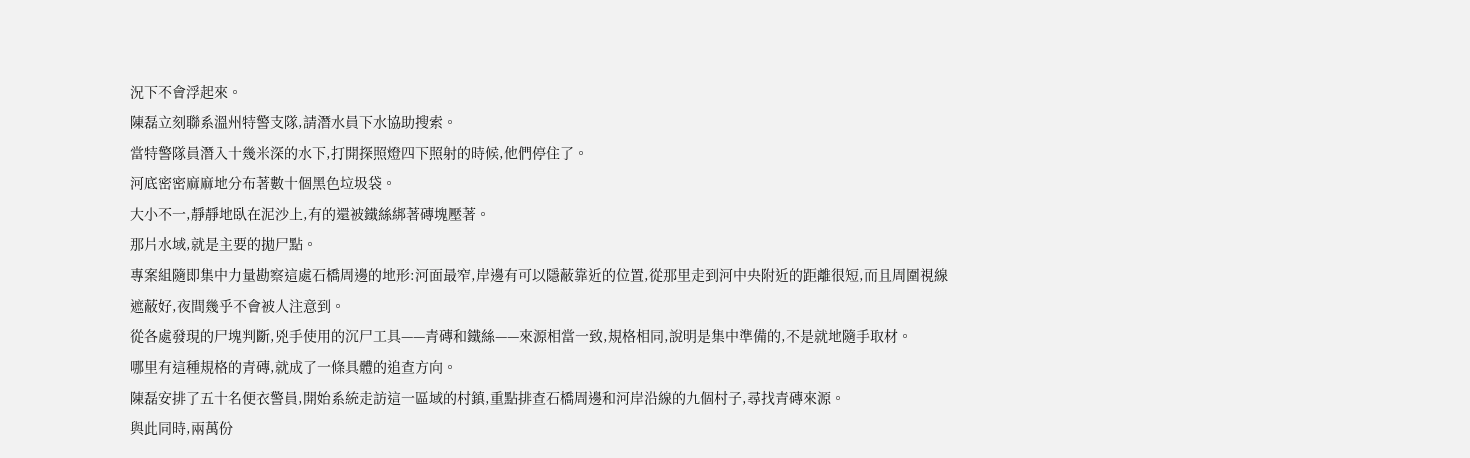況下不會浮起來。
陳磊立刻聯系溫州特警支隊,請潛水員下水協助搜索。
當特警隊員潛入十幾米深的水下,打開探照燈四下照射的時候,他們停住了。
河底密密麻麻地分布著數十個黑色垃圾袋。
大小不一,靜靜地臥在泥沙上,有的還被鐵絲綁著磚塊壓著。
那片水域,就是主要的拋尸點。
專案組隨即集中力量勘察這處石橋周邊的地形:河面最窄,岸邊有可以隱蔽靠近的位置,從那里走到河中央附近的距離很短,而且周圍視線遮蔽好,夜間幾乎不會被人注意到。
從各處發現的尸塊判斷,兇手使用的沉尸工具——青磚和鐵絲——來源相當一致,規格相同,說明是集中準備的,不是就地隨手取材。
哪里有這種規格的青磚,就成了一條具體的追查方向。
陳磊安排了五十名便衣警員,開始系統走訪這一區域的村鎮,重點排查石橋周邊和河岸沿線的九個村子,尋找青磚來源。
與此同時,兩萬份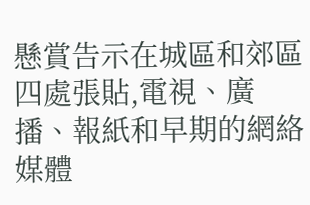懸賞告示在城區和郊區四處張貼,電視、廣播、報紙和早期的網絡媒體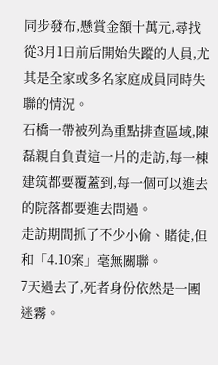同步發布,懸賞金額十萬元,尋找從3月1日前后開始失蹤的人員,尤其是全家或多名家庭成員同時失聯的情況。
石橋一帶被列為重點排查區域,陳磊親自負責這一片的走訪,每一棟建筑都要覆蓋到,每一個可以進去的院落都要進去問過。
走訪期間抓了不少小偷、賭徒,但和「4.10案」毫無關聯。
7天過去了,死者身份依然是一團迷霧。